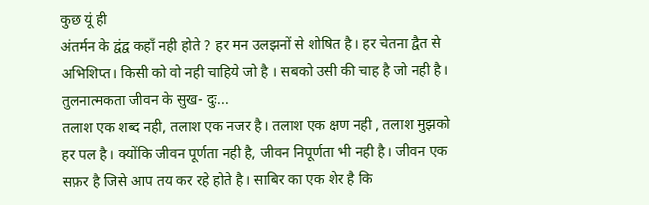कुछ यूं ही
अंतर्मन के द्वंद्व कहाँ नही होते ? हर मन उलझनों से शोषित है। हर चेतना द्वैत से अभिशिप्त। किसी को वो नही चाहिये जो है । सबको उसी की चाह है जो नही है। तुलनात्मकता जीवन के सुख- दुः...
तलाश एक शब्द नही, तलाश एक नजर है। तलाश एक क्षण नही , तलाश मुझको हर पल है। क्योंकि जीवन पूर्णता नही है, जीवन निपूर्णता भी नही है। जीवन एक सफ़र है जिसे आप तय कर रहे होते है। साबिर का एक शेर है कि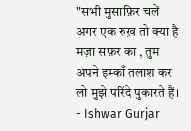"सभी मुसाफ़िर चलें अगर एक रुख़ तो क्या है मज़ा सफ़र का , तुम अपने इम्काँ तलाश कर लो मुझे परिंदे पुकारते हैं। - Ishwar Gurjar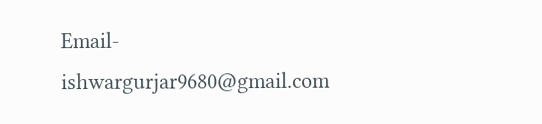Email- ishwargurjar9680@gmail.com